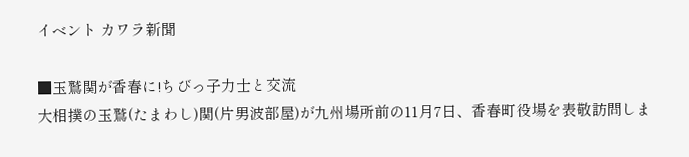イベント カワラ新聞

■玉鷲関が香春に!ちびっ子力士と交流
大相撲の玉鷲(たまわし)関(片男波部屋)が九州場所前の11月7日、香春町役場を表敬訪問しま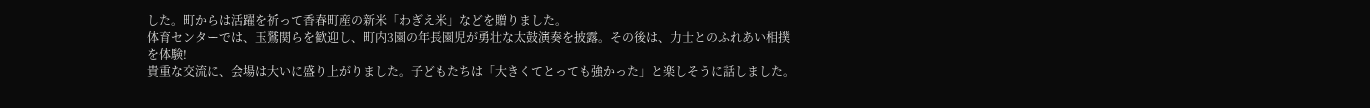した。町からは活躍を祈って香春町産の新米「わぎえ米」などを贈りました。
体育センターでは、玉鷲関らを歓迎し、町内3園の年長園児が勇壮な太鼓演奏を披露。その後は、力士とのふれあい相撲を体験!
貴重な交流に、会場は大いに盛り上がりました。子どもたちは「大きくてとっても強かった」と楽しそうに話しました。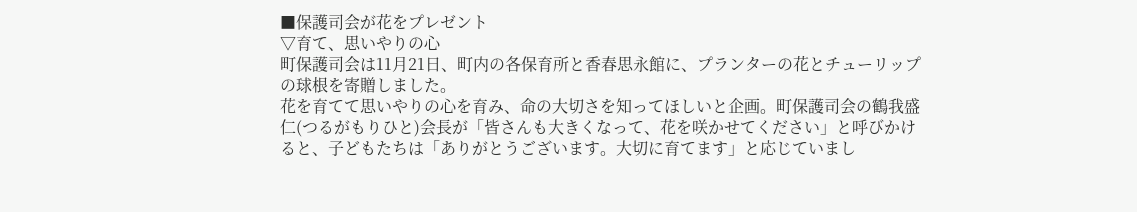■保護司会が花をプレゼント
▽育て、思いやりの心
町保護司会は11月21日、町内の各保育所と香春思永館に、プランターの花とチューリップの球根を寄贈しました。
花を育てて思いやりの心を育み、命の大切さを知ってほしいと企画。町保護司会の鶴我盛仁(つるがもりひと)会長が「皆さんも大きくなって、花を咲かせてください」と呼びかけると、子どもたちは「ありがとうございます。大切に育てます」と応じていまし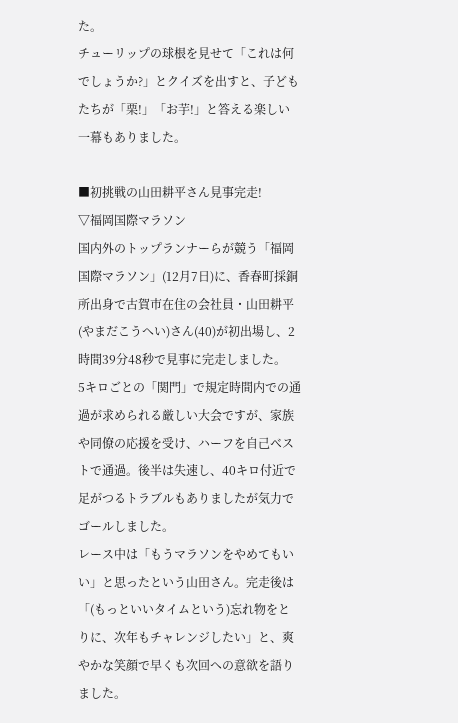た。
チューリップの球根を見せて「これは何でしょうか?」とクイズを出すと、子どもたちが「栗!」「お芋!」と答える楽しい一幕もありました。

■初挑戦の山田耕平さん見事完走!
▽福岡国際マラソン
国内外のトップランナーらが競う「福岡国際マラソン」(12月7日)に、香春町採銅所出身で古賀市在住の会社員・山田耕平(やまだこうへい)さん(40)が初出場し、2時間39分48秒で見事に完走しました。
5キロごとの「関門」で規定時間内での通過が求められる厳しい大会ですが、家族や同僚の応援を受け、ハーフを自己ベストで通過。後半は失速し、40キロ付近で足がつるトラブルもありましたが気力でゴールしました。
レース中は「もうマラソンをやめてもいい」と思ったという山田さん。完走後は「(もっといいタイムという)忘れ物をとりに、次年もチャレンジしたい」と、爽やかな笑顔で早くも次回への意欲を語りました。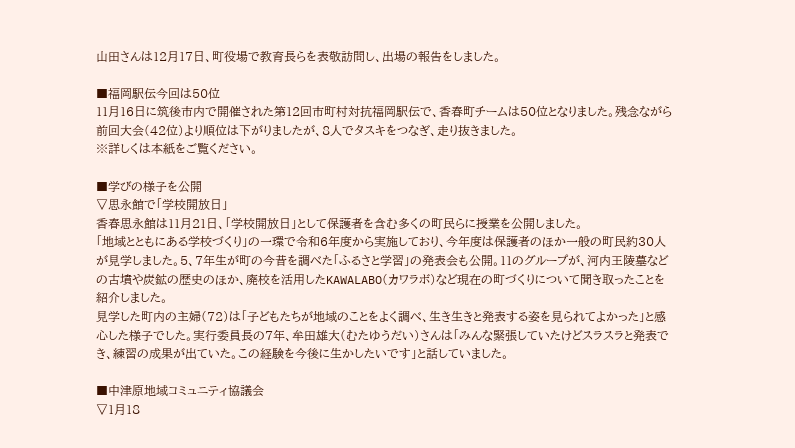山田さんは12月17日、町役場で教育長らを表敬訪問し、出場の報告をしました。

■福岡駅伝今回は50位
11月16日に筑後市内で開催された第12回市町村対抗福岡駅伝で、香春町チームは50位となりました。残念ながら前回大会(42位)より順位は下がりましたが、8人でタスキをつなぎ、走り抜きました。
※詳しくは本紙をご覧ください。

■学びの様子を公開
▽思永館で「学校開放日」
香春思永館は11月21日、「学校開放日」として保護者を含む多くの町民らに授業を公開しました。
「地域とともにある学校づくり」の一環で令和6年度から実施しており、今年度は保護者のほか一般の町民約30人が見学しました。5、7年生が町の今昔を調べた「ふるさと学習」の発表会も公開。11のグループが、河内王陵墓などの古墳や炭鉱の歴史のほか、廃校を活用したKAWALABO(カワラボ)など現在の町づくりについて聞き取ったことを紹介しました。
見学した町内の主婦(72)は「子どもたちが地域のことをよく調べ、生き生きと発表する姿を見られてよかった」と感心した様子でした。実行委員長の7年、牟田雄大(むたゆうだい)さんは「みんな緊張していたけどスラスラと発表でき、練習の成果が出ていた。この経験を今後に生かしたいです」と話していました。

■中津原地域コミュニティ協議会
▽1月18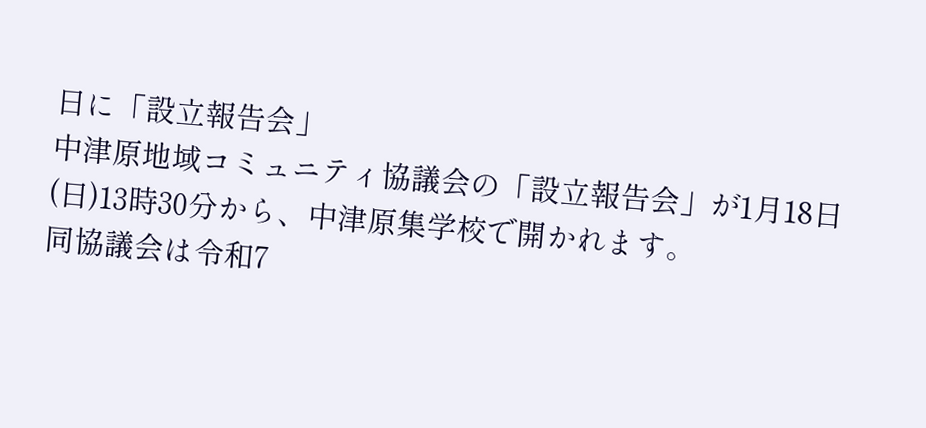日に「設立報告会」
中津原地域コミュニティ協議会の「設立報告会」が1月18日(日)13時30分から、中津原集学校で開かれます。
同協議会は令和7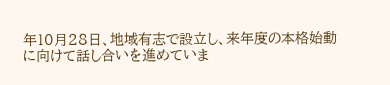年10月28日、地域有志で設立し、来年度の本格始動に向けて話し合いを進めていま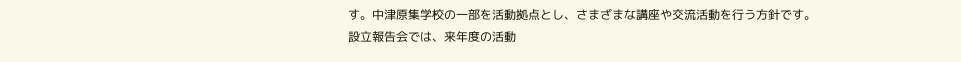す。中津原集学校の一部を活動拠点とし、さまざまな講座や交流活動を行う方針です。
設立報告会では、来年度の活動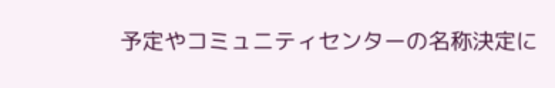予定やコミュニティセンターの名称決定に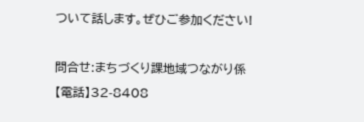ついて話します。ぜひご参加ください!

問合せ:まちづくり課地域つながり係
【電話】32-8408